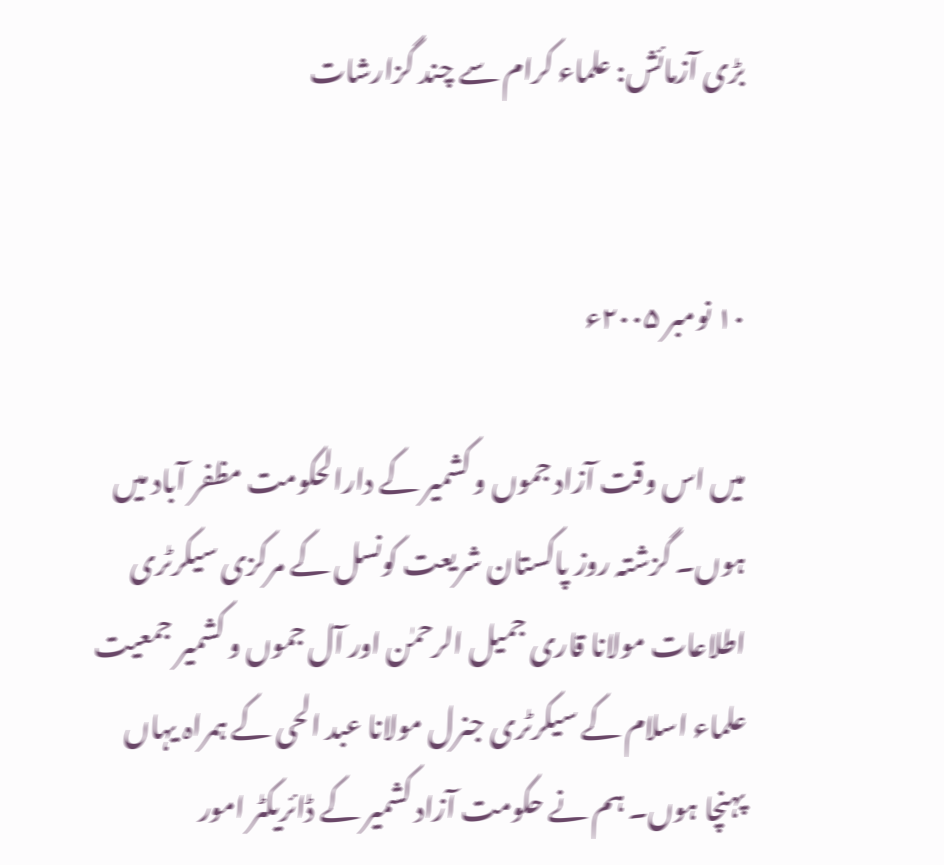بڑی آزمائش: علماء کرام سے چند گزارشات


۱۰ نومبر ۲۰۰۵ء

میں اس وقت آزاد جموں و کشمیر کے دارالحکومت مظفر آباد میں ہوں۔ گزشتہ روز پاکستان شریعت کونسل کے مرکزی سیکرٹری اطلاعات مولانا قاری جمیل الرحمٰن اور آل جموں و کشمیر جمعیت علماء اسلام کے سیکرٹری جنرل مولانا عبد الحی کے ہمراہ یہاں پہنچا ہوں۔ ہم نے حکومت آزاد کشمیر کے ڈائریکٹر امور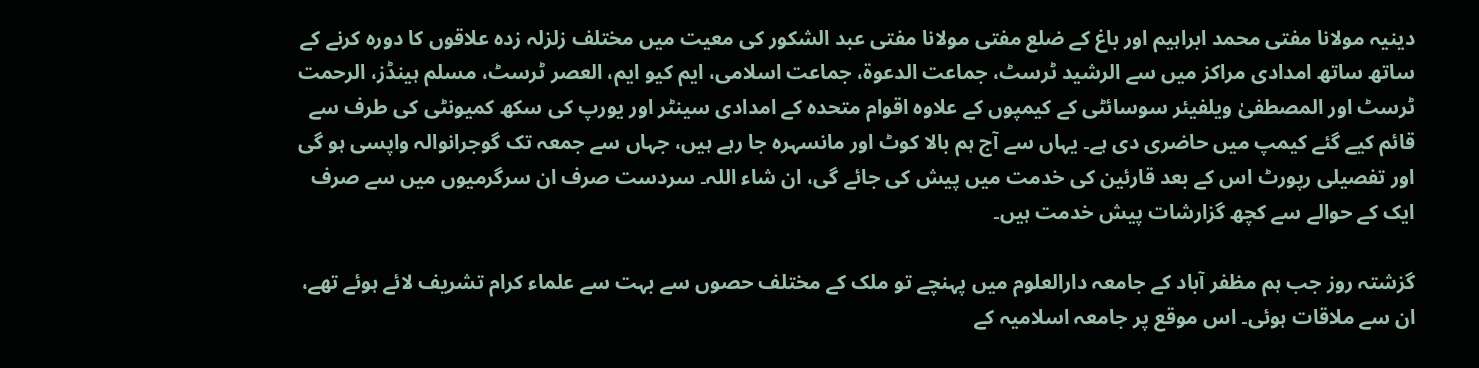دینیہ مولانا مفتی محمد ابراہیم اور باغ کے ضلع مفتی مولانا مفتی عبد الشکور کی معیت میں مختلف زلزلہ زدہ علاقوں کا دورہ کرنے کے ساتھ ساتھ امدادی مراکز میں سے الرشید ٹرسٹ، جماعت الدعوۃ، جماعت اسلامی، ایم کیو ایم، العصر ٹرسٹ، مسلم ہینڈز، الرحمت ٹرسٹ اور المصطفیٰ ویلفیئر سوسائٹی کے کیمپوں کے علاوہ اقوام متحدہ کے امدادی سینٹر اور یورپ کی سکھ کمیونٹی کی طرف سے قائم کیے گئے کیمپ میں حاضری دی ہے۔ یہاں سے آج ہم بالا کوٹ اور مانسہرہ جا رہے ہیں، جہاں سے جمعہ تک گوجرانوالہ واپسی ہو گی اور تفصیلی رپورٹ اس کے بعد قارئین کی خدمت میں پیش کی جائے گی، ان شاء اللہ۔ سردست صرف ان سرگرمیوں میں سے صرف ایک کے حوالے سے کچھ گزارشات پیش خدمت ہیں۔

گزشتہ روز جب ہم مظفر آباد کے جامعہ دارالعلوم میں پہنچے تو ملک کے مختلف حصوں سے بہت سے علماء کرام تشریف لائے ہوئے تھے، ان سے ملاقات ہوئی۔ اس موقع پر جامعہ اسلامیہ کے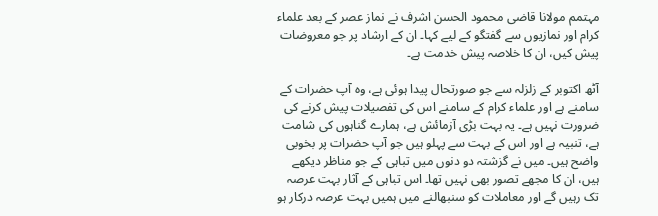مہتمم مولانا قاضی محمود الحسن اشرف نے نماز عصر کے بعد علماء کرام اور نمازیوں سے گفتگو کے لیے کہا۔ ان کے ارشاد پر جو معروضات پیش کیں، ان کا خلاصہ پیش خدمت ہے۔

آٹھ اکتوبر کے زلزلہ سے جو صورتحال پیدا ہوئی ہے، وہ آپ حضرات کے سامنے ہے اور علماء کرام کے سامنے اس کی تفصیلات پیش کرنے کی ضرورت نہیں ہے۔ یہ بہت بڑی آزمائش ہے، ہمارے گناہوں کی شامت ہے، تنبیہ ہے اور اس کے بہت سے پہلو ہیں جو آپ حضرات پر بخوبی واضح ہیں۔ میں نے گزشتہ دو دنوں میں تباہی کے جو مناظر دیکھے ہیں، ان کا مجھے تصور بھی نہیں تھا۔ اس تباہی کے آثار بہت عرصہ تک رہیں گے اور معاملات کو سنبھالنے میں ہمیں بہت عرصہ درکار ہو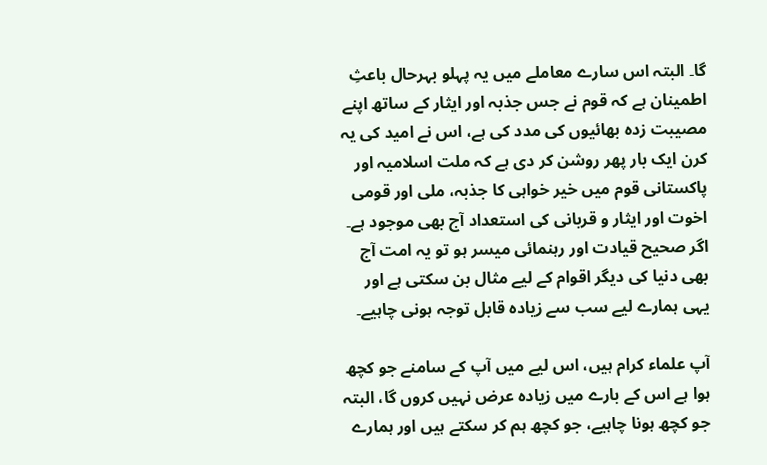گا۔ البتہ اس سارے معاملے میں یہ پہلو بہرحال باعثِ اطمینان ہے کہ قوم نے جس جذبہ اور ایثار کے ساتھ اپنے مصیبت زدہ بھائیوں کی مدد کی ہے، اس نے امید کی یہ کرن ایک بار پھر روشن کر دی ہے کہ ملت اسلامیہ اور پاکستانی قوم میں خیر خواہی کا جذبہ، ملی اور قومی اخوت اور ایثار و قربانی کی استعداد آج بھی موجود ہے۔ اگر صحیح قیادت اور رہنمائی میسر ہو تو یہ امت آج بھی دنیا کی دیگر اقوام کے لیے مثال بن سکتی ہے اور یہی ہمارے لیے سب سے زیادہ قابل توجہ ہونی چاہیے۔

آپ علماء کرام ہیں، اس لیے میں آپ کے سامنے جو کچھ ہوا ہے اس کے بارے میں زیادہ عرض نہیں کروں گا، البتہ جو کچھ ہونا چاہیے، جو کچھ ہم کر سکتے ہیں اور ہمارے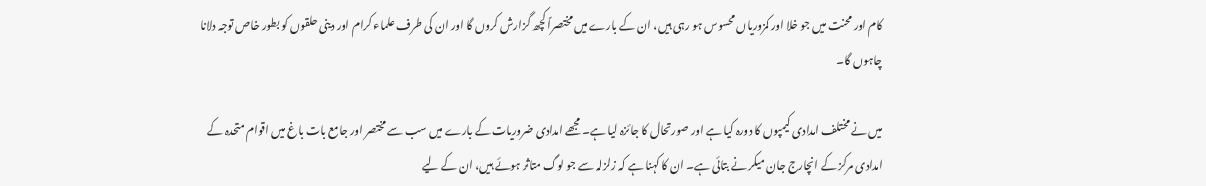کام اور محنت میں جو خلا اور کمزوریاں محسوس ہو رہی ہیں، ان کے بارے میں مختصراً کچھ گزارش کروں گا اور ان کی طرف علماء کرام اور دینی حلقوں کو بطور خاص توجہ دلانا چاہوں گا۔

میں نے مختلف امدادی کیمپوں کا دورہ کیا ہے اور صورتحال کا جائزہ لیا ہے۔ مجھے امدادی ضروریات کے بارے میں سب سے مختصر اور جامع بات باغ میں اقوام متحدہ کے امدادی مرکز کے انچارج جان میکر نے بتائی ہے۔ ان کا کہنا ہے کہ زلزلہ سے جو لوگ متاثر ہوئے ہیں، ان کے لیے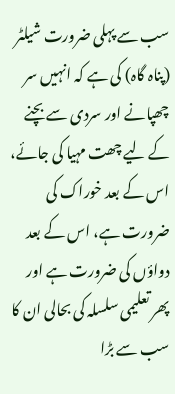سب سے پہلی ضرورت شیلٹر (پناہ گاہ) کی ہے کہ انہیں سر چھپانے اور سردی سے بچنے کے لیے چھت مہیا کی جائے، اس کے بعد خوراک کی ضرورت ہے، اس کے بعد دواؤں کی ضرورت ہے اور پھر تعلیمی سلسلہ کی بحالی ان کا سب سے بڑا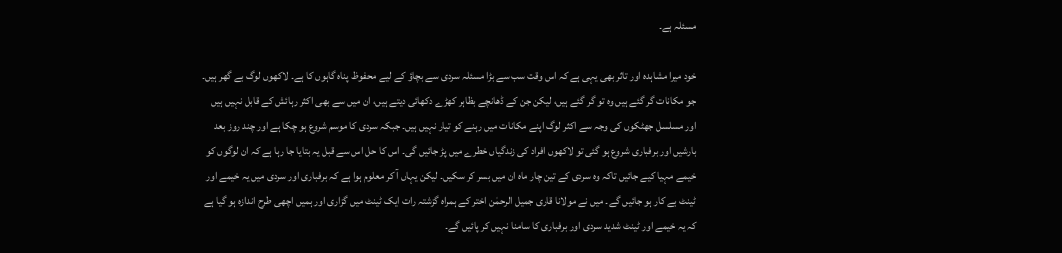مسئلہ ہے۔

خود میرا مشاہدہ اور تاثر بھی یہی ہے کہ اس وقت سب سے بڑا مسئلہ سردی سے بچاؤ کے لیے محفوظ پناہ گاہوں کا ہے۔ لاکھوں لوگ بے گھر ہیں۔ جو مکانات گر گئے ہیں وہ تو گر گئے ہیں، لیکن جن کے ڈھانچے بظاہر کھڑے دکھائی دیتے ہیں، ان میں سے بھی اکثر رہائش کے قابل نہیں ہیں اور مسلسل جھٹکوں کی وجہ سے اکثر لوگ اپنے مکانات میں رہنے کو تیار نہیں ہیں۔ جبکہ سردی کا موسم شروع ہو چکا ہے اور چند روز بعد بارشیں اور برفباری شروع ہو گئی تو لاکھوں افراد کی زندگیاں خطرے میں پڑ جائیں گی۔ اس کا حل اس سے قبل یہ بتایا جا رہا ہے کہ ان لوگوں کو خیمے مہیا کیے جائیں تاکہ وہ سردی کے تین چار ماہ ان میں بسر کر سکیں۔ لیکن یہاں آ کر معلوم ہوا ہے کہ برفباری اور سردی میں یہ خیمے اور ٹینٹ بے کار ہو جائیں گے۔ میں نے مولانا قاری جمیل الرحمٰن اختر کے ہمراہ گزشتہ رات ایک ٹینٹ میں گزاری اور ہمیں اچھی طرح اندازہ ہو گیا ہے کہ یہ خیمے اور ٹینٹ شدید سردی اور برفباری کا سامنا نہیں کر پائیں گے۔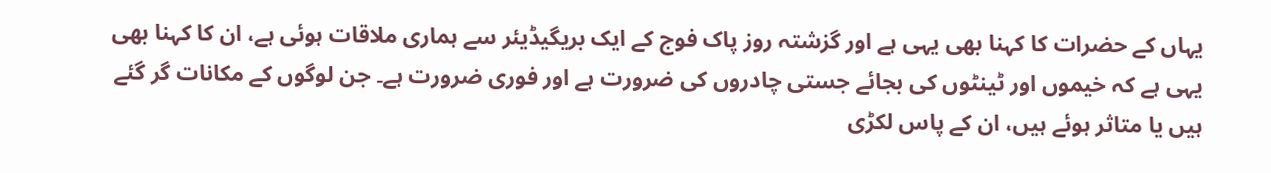یہاں کے حضرات کا کہنا بھی یہی ہے اور گزشتہ روز پاک فوج کے ایک بریگیڈیئر سے ہماری ملاقات ہوئی ہے، ان کا کہنا بھی یہی ہے کہ خیموں اور ٹینٹوں کی بجائے جستی چادروں کی ضرورت ہے اور فوری ضرورت ہے۔ جن لوگوں کے مکانات گر گئے ہیں یا متاثر ہوئے ہیں، ان کے پاس لکڑی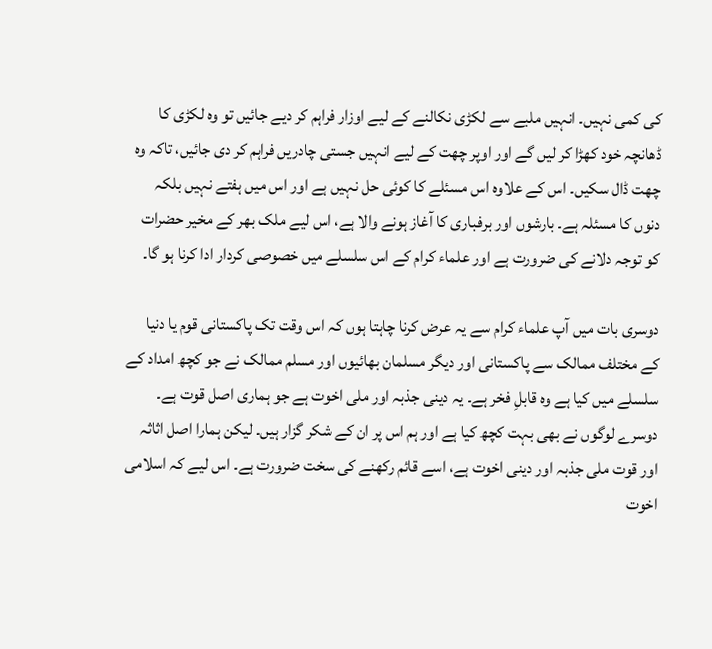کی کمی نہیں۔ انہیں ملبے سے لکڑی نکالنے کے لیے اوزار فراہم کر دیے جائیں تو وہ لکڑی کا ڈھانچہ خود کھڑا کر لیں گے اور اوپر چھت کے لیے انہیں جستی چادریں فراہم کر دی جائیں، تاکہ وہ چھت ڈال سکیں۔ اس کے علاوہ اس مسئلے کا کوئی حل نہیں ہے اور اس میں ہفتے نہیں بلکہ دنوں کا مسئلہ ہے۔ بارشوں اور برفباری کا آغاز ہونے والا ہے، اس لیے ملک بھر کے مخیر حضرات کو توجہ دلانے کی ضرورت ہے اور علماء کرام کے اس سلسلے میں خصوصی کردار ادا کرنا ہو گا۔

دوسری بات میں آپ علماء کرام سے یہ عرض کرنا چاہتا ہوں کہ اس وقت تک پاکستانی قوم یا دنیا کے مختلف ممالک سے پاکستانی اور دیگر مسلمان بھائیوں اور مسلم ممالک نے جو کچھ امداد کے سلسلے میں کیا ہے وہ قابلِ فخر ہے۔ یہ دینی جذبہ اور ملی اخوت ہے جو ہماری اصل قوت ہے۔ دوسرے لوگوں نے بھی بہت کچھ کیا ہے اور ہم اس پر ان کے شکر گزار ہیں۔ لیکن ہمارا اصل اثاثہ اور قوت ملی جذبہ اور دینی اخوت ہے، اسے قائم رکھنے کی سخت ضرورت ہے۔ اس لیے کہ اسلامی اخوت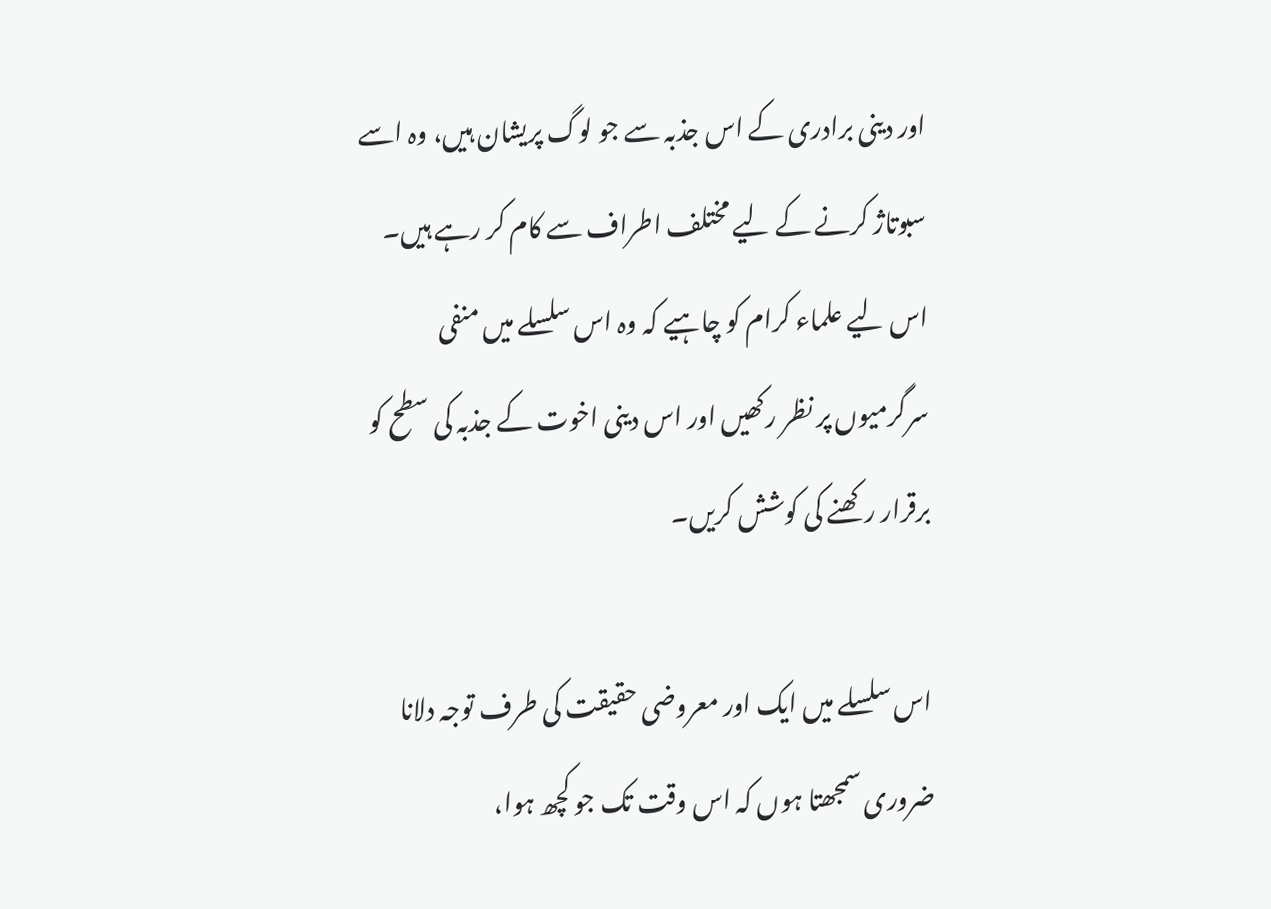اور دینی برادری کے اس جذبہ سے جو لوگ پریشان ہیں، وہ اسے سبوتاژ کرنے کے لیے مختلف اطراف سے کام کر رہے ہیں۔ اس لیے علماء کرام کو چاہیے کہ وہ اس سلسلے میں منفی سرگرمیوں پر نظر رکھیں اور اس دینی اخوت کے جذبہ کی سطح کو برقرار رکھنے کی کوشش کریں۔

اس سلسلے میں ایک اور معروضی حقیقت کی طرف توجہ دلانا ضروری سمجھتا ہوں کہ اس وقت تک جو کچھ ہوا،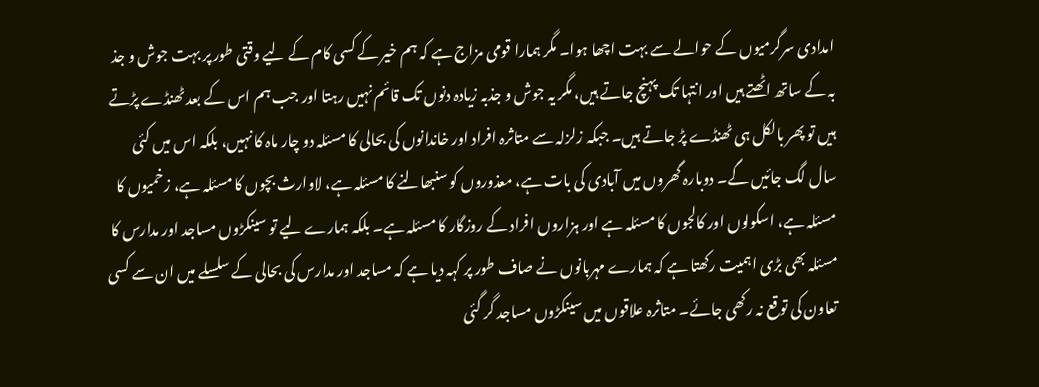امدادی سرگرمیوں کے حوالے سے بہت اچھا ہوا۔ مگر ہمارا قومی مزاج ہے کہ ہم خیر کے کسی کام کے لیے وقتی طور پر بہت جوش و جذ بہ کے ساتھ اٹھتے ہیں اور انتہا تک پہنچ جاتے ہیں، مگر یہ جوش و جذبہ زیادہ دنوں تک قائم نہیں رہتا اور جب ہم اس کے بعد ٹھنڈے پڑتے ہیں تو پھر بالکل ہی ٹھنڈے پڑ جاتے ہیں۔ جبکہ زلزلہ سے متاثرہ افراد اور خاندانوں کی بحالی کا مسئلہ دو چار ماہ کا نہیں، بلکہ اس میں کئی سال لگ جائیں گے۔ دوبارہ گھروں میں آبادی کی بات ہے، معذوروں کو سنبھالنے کا مسئلہ ہے، لاوارث بچوں کا مسئلہ ہے، زخمیوں کا مسئلہ ہے، اسکولوں اور کالجوں کا مسئلہ ہے اور ہزاروں افراد کے روزگار کا مسئلہ ہے۔ بلکہ ہمارے لیے تو سینکڑوں مساجد اور مدارس کا مسئلہ بھی بڑی اہمیت رکھتا ہے کہ ہمارے مہربانوں نے صاف طور پر کہہ دیا ہے کہ مساجد اور مدارس کی بحالی کے سلسلے میں ان سے کسی تعاون کی توقع نہ رکھی جائے۔ متاثرہ علاقوں میں سینکڑوں مساجد گر گئی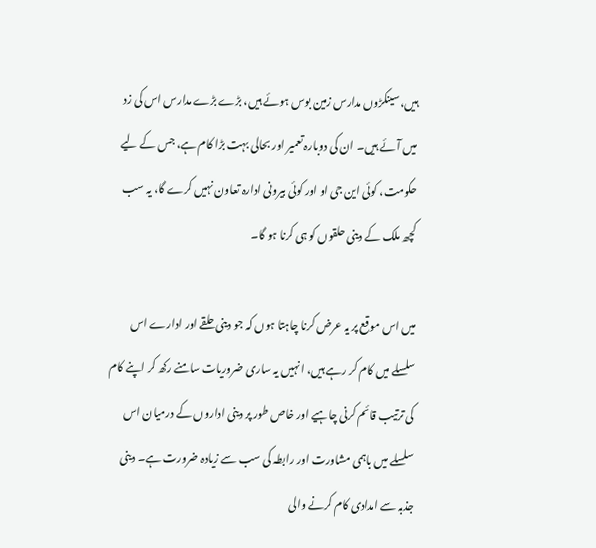ہیں، سینکڑوں مدارس زمین بوس ہوئے ہیں، بڑے بڑے مدارس اس کی زد میں آئے ہیں۔ ان کی دوبارہ تعمیر اور بحالی بہت بڑا کام ہے، جس کے لیے حکومت، کوئی این جی او اور کوئی بیرونی ادارہ تعاون نہیں کرے گا، یہ سب کچھ ملک کے دینی حلقوں کو ہی کرنا ہو گا۔

میں اس موقع پر یہ عرض کرنا چاہتا ہوں کہ جو دینی حلقے اور ادارے اس سلسلے میں کام کر رہے ہیں، انہیں یہ ساری ضروریات سامنے رکھ کر اپنے کام کی ترتیب قائم کرنی چاہیے اور خاص طور پر دینی اداروں کے درمیان اس سلسلے میں باہمی مشاورت اور رابطہ کی سب سے زیادہ ضرورت ہے۔ دینی جذبہ سے امدادی کام کرنے والی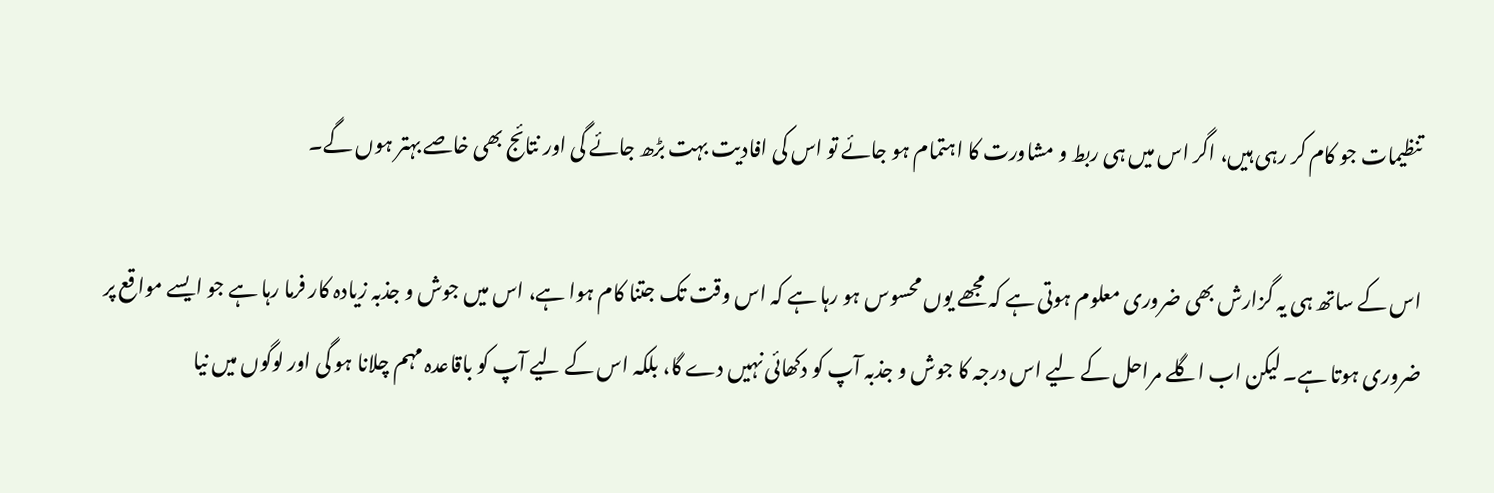تنظیمات جو کام کر رہی ہیں، اگر اس میں ہی ربط و مشاورت کا اہتمام ہو جائے تو اس کی افادیت بہت بڑھ جائے گی اور نتائج بھی خاصے بہتر ہوں گے۔

اس کے ساتھ ہی یہ گزارش بھی ضروری معلوم ہوتی ہے کہ مجھے یوں محسوس ہو رہا ہے کہ اس وقت تک جتنا کام ہوا ہے، اس میں جوش و جذبہ زیادہ کار فرما رہا ہے جو ایسے مواقع پر ضروری ہوتا ہے۔ لیکن اب اگلے مراحل کے لیے اس درجہ کا جوش و جذبہ آپ کو دکھائی نہیں دے گا، بلکہ اس کے لیے آپ کو باقاعدہ مہم چلانا ہو گی اور لوگوں میں نیا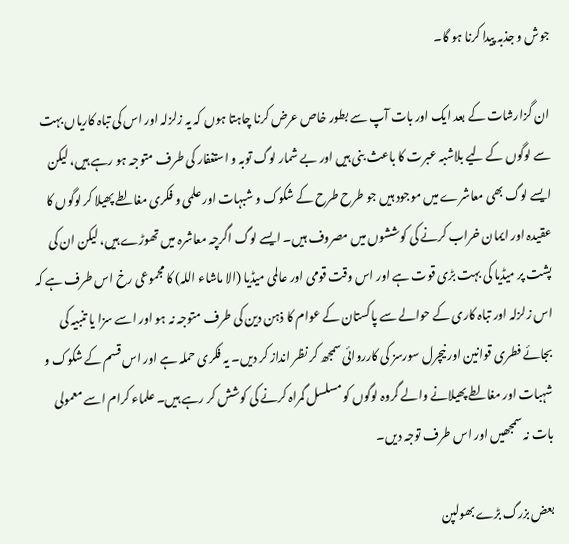جوش و جذبہ پیدا کرنا ہو گا۔

ان گزارشات کے بعد ایک اور بات آپ سے بطور خاص عرض کرنا چاہتا ہوں کہ یہ زلزلہ اور اس کی تباہ کاریاں بہت سے لوگوں کے لیے بلاشبہ عبرت کا باعث بنی ہیں اور بے شمار لوگ توبہ و استغفار کی طرف متوجہ ہو رہے ہیں، لیکن ایسے لوگ بھی معاشرے میں موجود ہیں جو طرح طرح کے شکوک و شبہات اور علمی و فکری مغالطے پھیلا کر لوگوں کا عقیدہ اور ایمان خراب کرنے کی کوششوں میں مصروف ہیں۔ ایسے لوگ اگرچہ معاشرہ میں تھوڑے ہیں، لیکن ان کی پشت پر میڈیا کی بہت بڑی قوت ہے اور اس وقت قومی اور عالمی میڈیا (الا ماشاء اللہ) کا مجموعی رخ اس طرف ہے کہ اس زلزلہ اور تباہ کاری کے حوالے سے پاکستان کے عوام کا ذہن دین کی طرف متوجہ نہ ہو اور اسے سزا یا تنبیہ کی بجائے فطری قوانین اور نیچرل سورسز کی کارروائی سمجھ کر نظر انداز کر دیں۔ یہ فکری حملہ ہے اور اس قسم کے شکوک و شہبات اور مغالطے پھیلانے والے گروہ لوگوں کو مسلسل گمراہ کرنے کی کوشش کر رہے ہیں۔ علماء کرام اسے معمولی بات نہ سمجھیں اور اس طرف توجہ دیں۔

بعض بزرگ بڑے بھولپن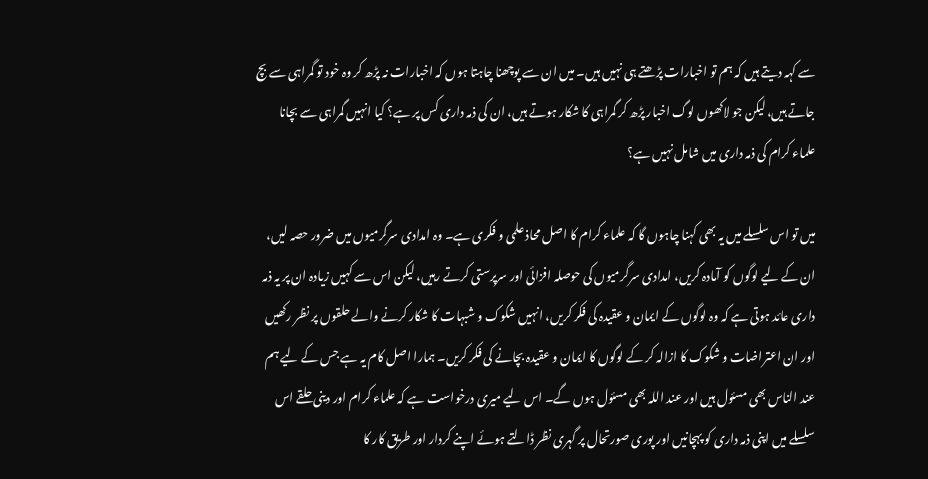سے کہہ دیتے ہیں کہ ہم تو اخبارات پڑھتے ہی نہیں ہیں۔ میں ان سے پوچھنا چاہتا ہوں کہ اخبارات نہ پڑھ کر وہ خود تو گمراہی سے بچ جاتے ہیں، لیکن جو لاکھوں لوگ اخبار پڑھ کر گمراہی کا شکار ہوتے ہیں، ان کی ذمہ داری کس پر ہے؟ کیا انہیں گمراہی سے بچانا علماء کرام کی ذمہ داری میں شامل نہیں ہے؟

میں تو اس سلسلے میں یہ بھی کہنا چاہوں گا کہ علماء کرام کا اصل محاذ علمی و فکری ہے۔ وہ امدادی سرگرمیوں میں ضرور حصہ لیں، ان کے لیے لوگوں کو آمادہ کریں، امدادی سرگرمیوں کی حوصلہ افزائی اور سرپرستی کرتے رہیں، لیکن اس سے کہیں زیادہ ان پر یہ ذمہ داری عائد ہوتی ہے کہ وہ لوگوں کے ایمان و عقیدہ کی فکر کریں، انہیں شکوک و شبہات کا شکار کرنے والے حلقوں پر نظر رکھیں اور ان اعتراضات و شکوک کا ازالہ کر کے لوگوں کا ایمان و عقیدہ بچانے کی فکر کریں۔ ہمارا اصل کام یہ ہے جس کے لیے ہم عند الناس بھی مسئول ہیں اور عند اللہ بھی مسئول ہوں گے۔ اس لیے میری درخواست ہے کہ علماء کرام اور دینی حلقے اس سلسلے میں اپنی ذمہ داری کو پہچانیں اور پوری صورتحال پر گہری نظر ڈالتے ہوئے اپنے کردار اور طریق کار کا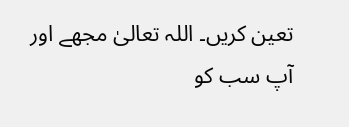تعین کریں۔ اللہ تعالیٰ مجھے اور آپ سب کو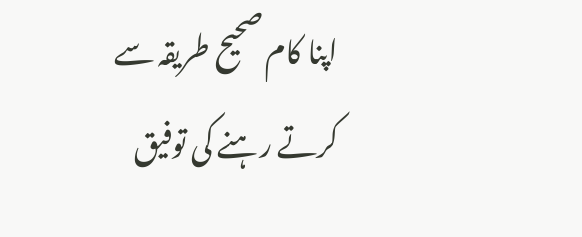اپنا کام صحیح طریقہ سے کرتے رہنے کی توفیق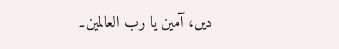دیں، آمین یا رب العالمین۔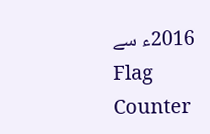2016ء سے
Flag Counter